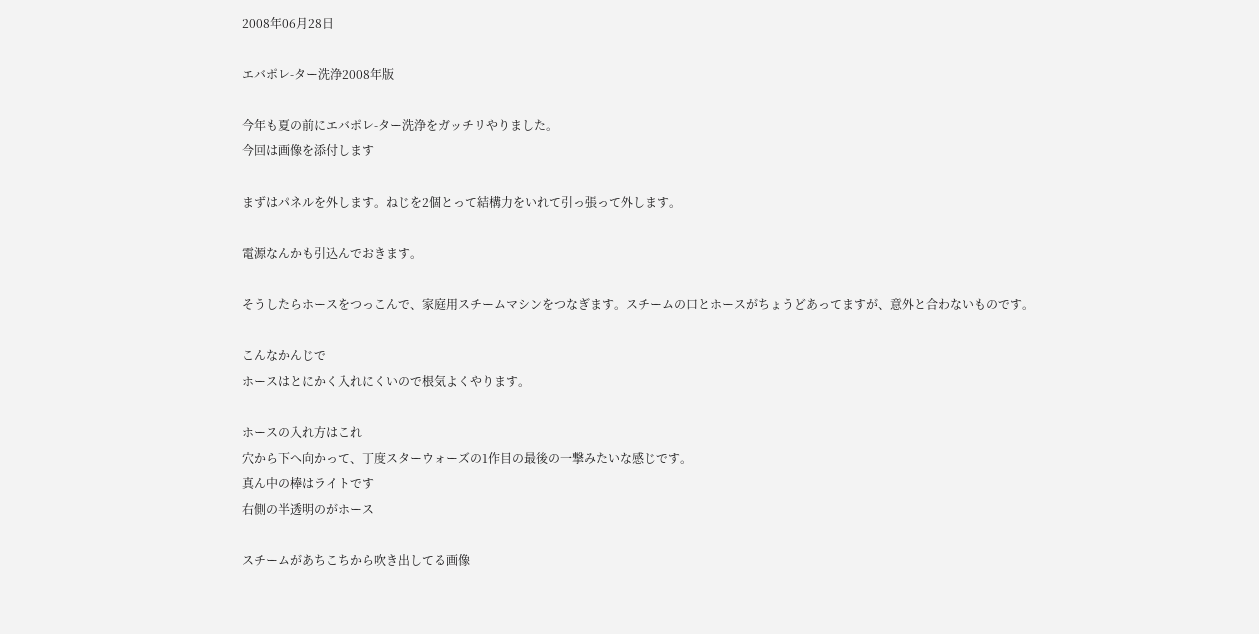2008年06月28日

エバポレ-ター洗浄2008年版

今年も夏の前にエバポレ-ター洗浄をガッチリやりました。
今回は画像を添付します

まずはパネルを外します。ねじを2個とって結構力をいれて引っ張って外します。

電源なんかも引込んでおきます。

そうしたらホースをつっこんで、家庭用スチームマシンをつなぎます。スチームの口とホースがちょうどあってますが、意外と合わないものです。

こんなかんじで
ホースはとにかく入れにくいので根気よくやります。

ホースの入れ方はこれ
穴から下へ向かって、丁度スターウォーズの1作目の最後の一撃みたいな感じです。
真ん中の棒はライトです
右側の半透明のがホース

スチームがあちこちから吹き出してる画像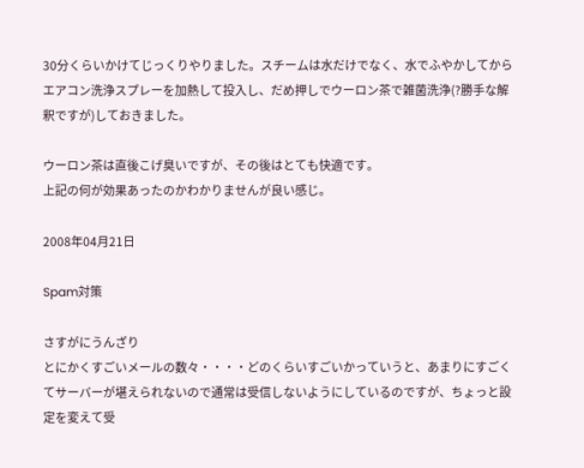30分くらいかけてじっくりやりました。スチームは水だけでなく、水でふやかしてからエアコン洗浄スプレーを加熱して投入し、だめ押しでウーロン茶で雑菌洗浄(?勝手な解釈ですが)しておきました。

ウーロン茶は直後こげ臭いですが、その後はとても快適です。
上記の何が効果あったのかわかりませんが良い感じ。

2008年04月21日

Spam対策

さすがにうんざり
とにかくすごいメールの数々・・・・どのくらいすごいかっていうと、あまりにすごくてサーバーが堪えられないので通常は受信しないようにしているのですが、ちょっと設定を変えて受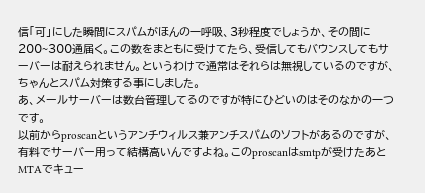信「可」にした瞬間にスパムがほんの一呼吸、3秒程度でしょうか、その間に200~300通届く。この数をまともに受けてたら、受信してもバウンスしてもサーバーは耐えられません。というわけで通常はそれらは無視しているのですが、ちゃんとスパム対策する事にしました。
あ、メールサーバーは数台管理してるのですが特にひどいのはそのなかの一つです。
以前からproscanというアンチウィルス兼アンチスパムのソフトがあるのですが、有料でサーバー用って結構高いんですよね。このproscanはsmtpが受けたあとMTAでキュー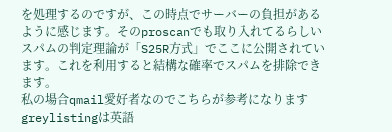を処理するのですが、この時点でサーバーの負担があるように感じます。そのproscanでも取り入れてるらしいスパムの判定理論が「S25R方式」でここに公開されています。これを利用すると結構な確率でスパムを排除できます。
私の場合qmail愛好者なのでこちらが参考になりますgreylistingは英語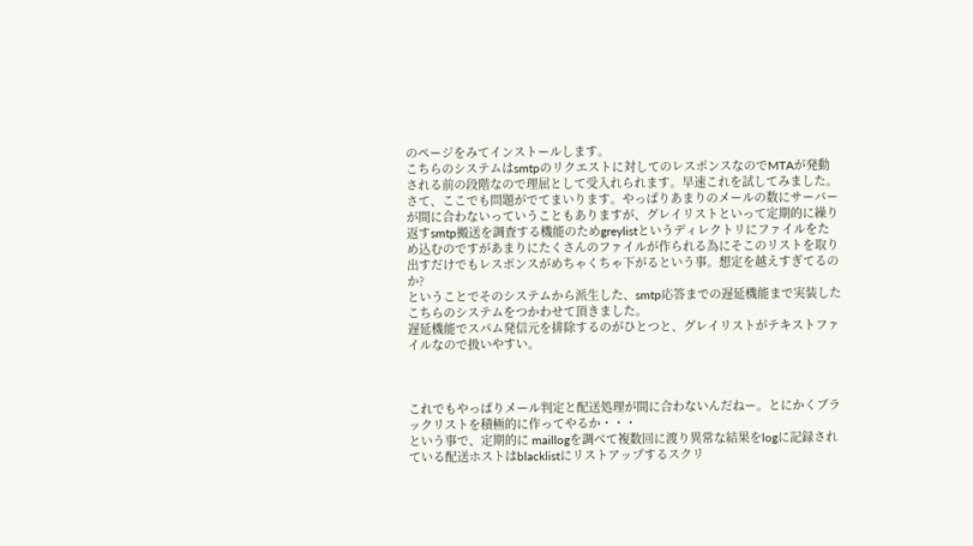のページをみてインストールします。
こちらのシステムはsmtpのリクエストに対してのレスポンスなのでMTAが発動される前の段階なので理屈として受入れられます。早速これを試してみました。
さて、ここでも問題がでてまいります。やっぱりあまりのメールの数にサーバーが間に合わないっていうこともありますが、グレイリストといって定期的に繰り返すsmtp搬送を調査する機能のためgreylistというディレクトリにファイルをため込むのですがあまりにたくさんのファイルが作られる為にそこのリストを取り出すだけでもレスポンスがめちゃくちゃ下がるという事。想定を越えすぎてるのか?
ということでそのシステムから派生した、smtp応答までの遅延機能まで実装したこちらのシステムをつかわせて頂きました。
遅延機能でスパム発信元を排除するのがひとつと、グレイリストがテキストファイルなので扱いやすい。



これでもやっぱりメール判定と配送処理が間に合わないんだねー。とにかくブラックリストを積極的に作ってやるか・・・
という事で、定期的に maillogを調べて複数回に渡り異常な結果をlogに記録されている配送ホストはblacklistにリストアップするスクリ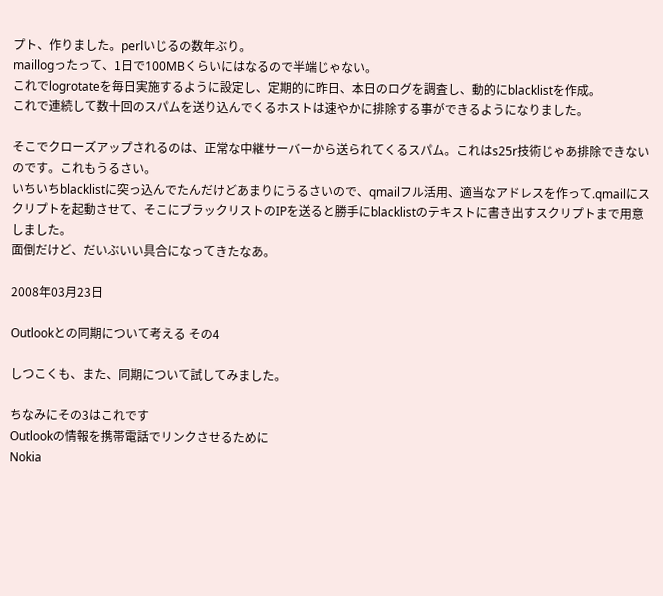プト、作りました。perlいじるの数年ぶり。
maillogったって、1日で100MBくらいにはなるので半端じゃない。
これでlogrotateを毎日実施するように設定し、定期的に昨日、本日のログを調査し、動的にblacklistを作成。
これで連続して数十回のスパムを送り込んでくるホストは速やかに排除する事ができるようになりました。

そこでクローズアップされるのは、正常な中継サーバーから送られてくるスパム。これはs25r技術じゃあ排除できないのです。これもうるさい。
いちいちblacklistに突っ込んでたんだけどあまりにうるさいので、qmailフル活用、適当なアドレスを作って.qmailにスクリプトを起動させて、そこにブラックリストのIPを送ると勝手にblacklistのテキストに書き出すスクリプトまで用意しました。
面倒だけど、だいぶいい具合になってきたなあ。

2008年03月23日

Outlookとの同期について考える その4

しつこくも、また、同期について試してみました。

ちなみにその3はこれです
Outlookの情報を携帯電話でリンクさせるために
Nokia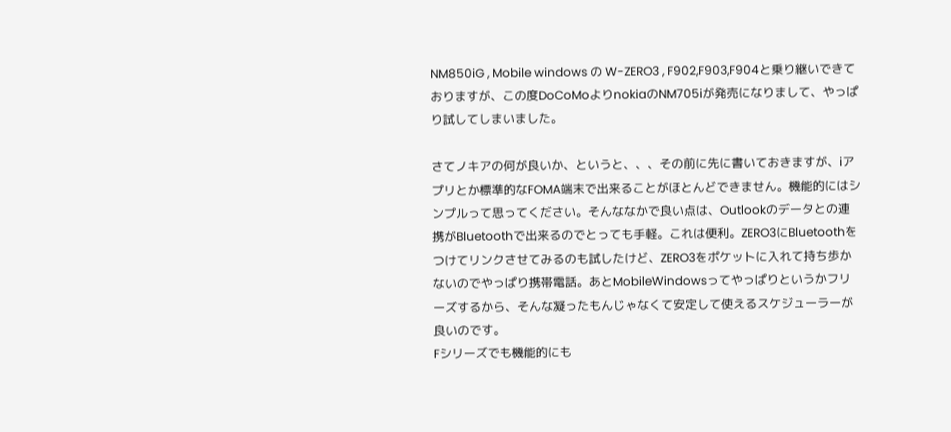NM850iG , Mobile windows の W-ZERO3 , F902,F903,F904と乗り継いできておりますが、この度DoCoMoよりnokiaのNM705iが発売になりまして、やっぱり試してしまいました。

さてノキアの何が良いか、というと、、、その前に先に書いておきますが、iアプリとか標準的なFOMA端末で出来ることがほとんどできません。機能的にはシンプルって思ってください。そんななかで良い点は、Outlookのデータとの連携がBluetoothで出来るのでとっても手軽。これは便利。ZERO3にBluetoothをつけてリンクさせてみるのも試したけど、ZERO3をポケットに入れて持ち歩かないのでやっぱり携帯電話。あとMobileWindowsってやっぱりというかフリーズするから、そんな凝ったもんじゃなくて安定して使えるスケジューラーが良いのです。
Fシリーズでも機能的にも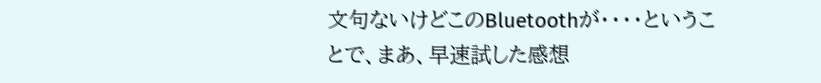文句ないけどこのBluetoothが・・・・ということで、まあ、早速試した感想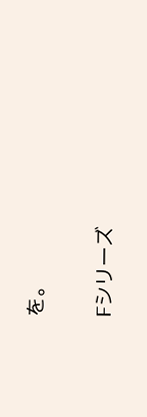を。

Fシリーズ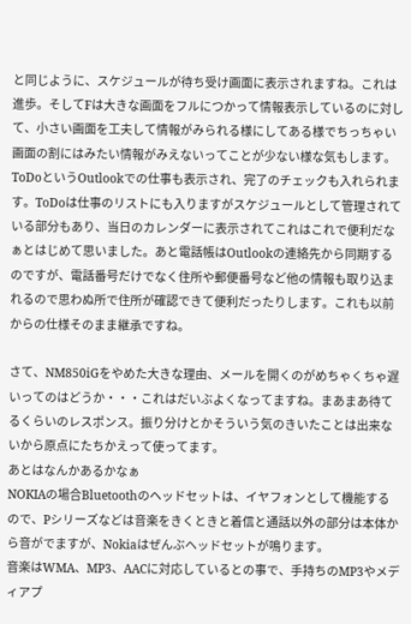と同じように、スケジュールが待ち受け画面に表示されますね。これは進歩。そしてFは大きな画面をフルにつかって情報表示しているのに対して、小さい画面を工夫して情報がみられる様にしてある様でちっちゃい画面の割にはみたい情報がみえないってことが少ない様な気もします。ToDoというOutlookでの仕事も表示され、完了のチェックも入れられます。ToDoは仕事のリストにも入りますがスケジュールとして管理されている部分もあり、当日のカレンダーに表示されてこれはこれで便利だなぁとはじめて思いました。あと電話帳はOutlookの連絡先から同期するのですが、電話番号だけでなく住所や郵便番号など他の情報も取り込まれるので思わぬ所で住所が確認できて便利だったりします。これも以前からの仕様そのまま継承ですね。

さて、NM850iGをやめた大きな理由、メールを開くのがめちゃくちゃ遅いってのはどうか・・・これはだいぶよくなってますね。まあまあ待てるくらいのレスポンス。振り分けとかそういう気のきいたことは出来ないから原点にたちかえって使ってます。
あとはなんかあるかなぁ
NOKIAの場合Bluetoothのヘッドセットは、イヤフォンとして機能するので、Pシリーズなどは音楽をきくときと着信と通話以外の部分は本体から音がでますが、Nokiaはぜんぶヘッドセットが鳴ります。
音楽はWMA、MP3、AACに対応しているとの事で、手持ちのMP3やメディアプ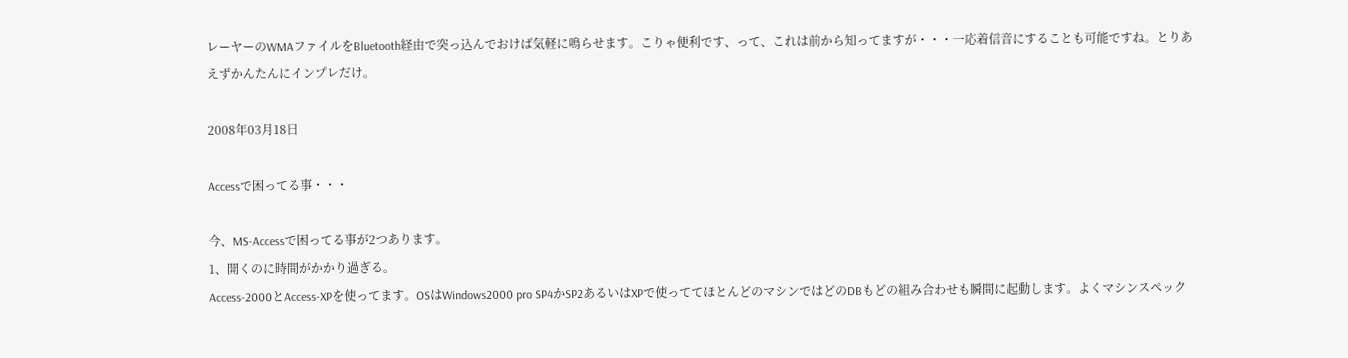レーヤーのWMAファイルをBluetooth経由で突っ込んでおけば気軽に鳴らせます。こりゃ便利です、って、これは前から知ってますが・・・一応着信音にすることも可能ですね。とりあえずかんたんにインプレだけ。

2008年03月18日

Accessで困ってる事・・・

今、MS-Accessで困ってる事が2つあります。
1、開くのに時間がかかり過ぎる。
Access-2000とAccess-XPを使ってます。OSはWindows2000 pro SP4かSP2あるいはXPで使っててほとんどのマシンではどのDBもどの組み合わせも瞬間に起動します。よくマシンスペック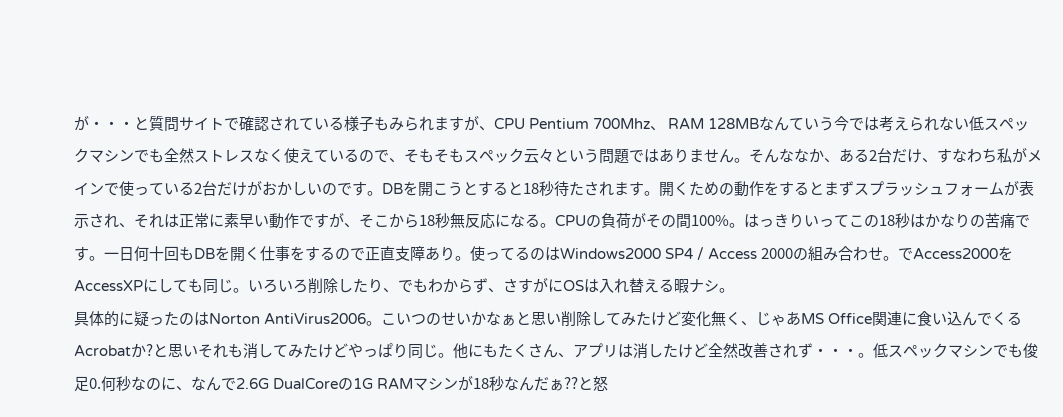が・・・と質問サイトで確認されている様子もみられますが、CPU Pentium 700Mhz、 RAM 128MBなんていう今では考えられない低スペックマシンでも全然ストレスなく使えているので、そもそもスペック云々という問題ではありません。そんななか、ある2台だけ、すなわち私がメインで使っている2台だけがおかしいのです。DBを開こうとすると18秒待たされます。開くための動作をするとまずスプラッシュフォームが表示され、それは正常に素早い動作ですが、そこから18秒無反応になる。CPUの負荷がその間100%。はっきりいってこの18秒はかなりの苦痛です。一日何十回もDBを開く仕事をするので正直支障あり。使ってるのはWindows2000 SP4 / Access 2000の組み合わせ。でAccess2000をAccessXPにしても同じ。いろいろ削除したり、でもわからず、さすがにOSは入れ替える暇ナシ。
具体的に疑ったのはNorton AntiVirus2006。こいつのせいかなぁと思い削除してみたけど変化無く、じゃあMS Office関連に食い込んでくるAcrobatか?と思いそれも消してみたけどやっぱり同じ。他にもたくさん、アプリは消したけど全然改善されず・・・。低スペックマシンでも俊足0.何秒なのに、なんで2.6G DualCoreの1G RAMマシンが18秒なんだぁ??と怒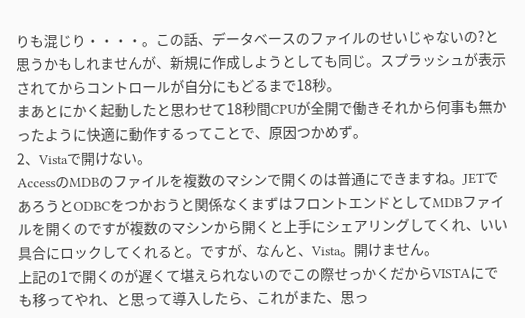りも混じり・・・・。この話、データベースのファイルのせいじゃないの?と思うかもしれませんが、新規に作成しようとしても同じ。スプラッシュが表示されてからコントロールが自分にもどるまで18秒。
まあとにかく起動したと思わせて18秒間CPUが全開で働きそれから何事も無かったように快適に動作するってことで、原因つかめず。
2、Vistaで開けない。
AccessのMDBのファイルを複数のマシンで開くのは普通にできますね。JETであろうとODBCをつかおうと関係なくまずはフロントエンドとしてMDBファイルを開くのですが複数のマシンから開くと上手にシェアリングしてくれ、いい具合にロックしてくれると。ですが、なんと、Vista。開けません。
上記の1で開くのが遅くて堪えられないのでこの際せっかくだからVISTAにでも移ってやれ、と思って導入したら、これがまた、思っ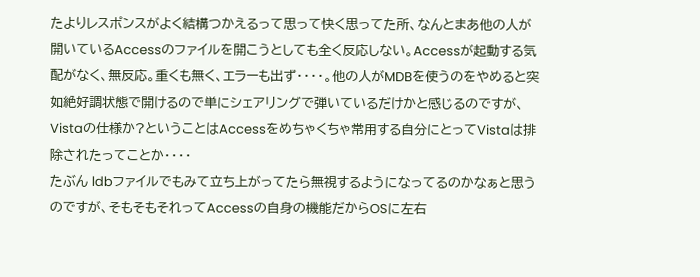たよりレスポンスがよく結構つかえるって思って快く思ってた所、なんとまあ他の人が開いているAccessのファイルを開こうとしても全く反応しない。Accessが起動する気配がなく、無反応。重くも無く、エラーも出ず・・・・。他の人がMDBを使うのをやめると突如絶好調状態で開けるので単にシェアリングで弾いているだけかと感じるのですが、Vistaの仕様か?ということはAccessをめちゃくちゃ常用する自分にとってVistaは排除されたってことか・・・・
たぶん ldbファイルでもみて立ち上がってたら無視するようになってるのかなぁと思うのですが、そもそもそれってAccessの自身の機能だからOSに左右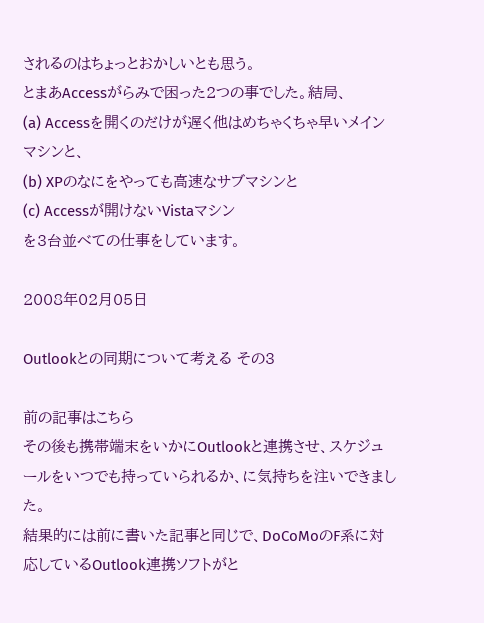されるのはちょっとおかしいとも思う。
とまあAccessがらみで困った2つの事でした。結局、
(a) Accessを開くのだけが遅く他はめちゃくちゃ早いメインマシンと、
(b) XPのなにをやっても高速なサブマシンと
(c) Accessが開けないVistaマシン
を3台並べての仕事をしています。

2008年02月05日

Outlookとの同期について考える その3

前の記事はこちら
その後も携帯端末をいかにOutlookと連携させ、スケジュールをいつでも持っていられるか、に気持ちを注いできました。
結果的には前に書いた記事と同じで、DoCoMoのF系に対応しているOutlook連携ソフトがと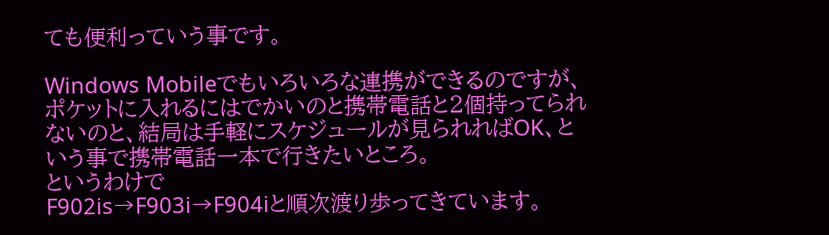ても便利っていう事です。

Windows Mobileでもいろいろな連携ができるのですが、ポケットに入れるにはでかいのと携帯電話と2個持ってられないのと、結局は手軽にスケジュールが見られればOK、という事で携帯電話一本で行きたいところ。
というわけで
F902is→F903i→F904iと順次渡り歩ってきています。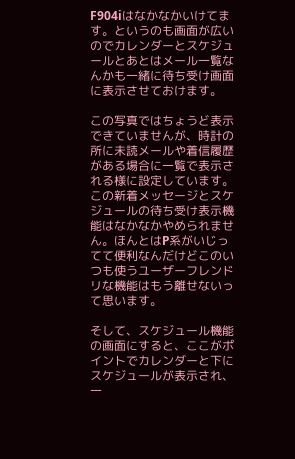F904iはなかなかいけてます。というのも画面が広いのでカレンダーとスケジュールとあとはメール一覧なんかも一緒に待ち受け画面に表示させておけます。

この写真ではちょうど表示できていませんが、時計の所に未読メールや着信履歴がある場合に一覧で表示される様に設定しています。この新着メッセージとスケジュールの待ち受け表示機能はなかなかやめられません。ほんとはP系がいじってて便利なんだけどこのいつも使うユーザーフレンドリな機能はもう離せないって思います。

そして、スケジュール機能の画面にすると、ここがポイントでカレンダーと下にスケジュールが表示され、一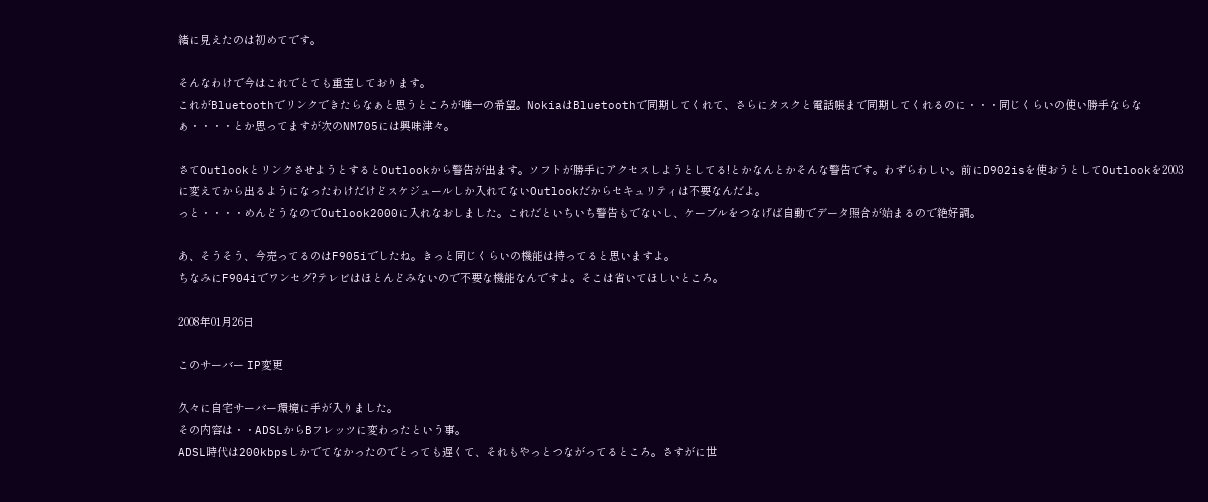緒に見えたのは初めてです。

そんなわけで今はこれでとても重宝しております。
これがBluetoothでリンクできたらなぁと思うところが唯一の希望。NokiaはBluetoothで同期してくれて、さらにタスクと電話帳まで同期してくれるのに・・・同じくらいの使い勝手ならなぁ・・・・とか思ってますが次のNM705には興味津々。

さてOutlookとリンクさせようとするとOutlookから警告が出ます。ソフトが勝手にアクセスしようとしてる!とかなんとかそんな警告です。わずらわしい。前にD902isを使おうとしてOutlookを2003に変えてから出るようになったわけだけどスケジュールしか入れてないOutlookだからセキュリティは不要なんだよ。
っと・・・・めんどうなのでOutlook2000に入れなおしました。これだといちいち警告もでないし、ケーブルをつなげば自動でデータ照合が始まるので絶好調。

あ、そうそう、今売ってるのはF905iでしたね。きっと同じくらいの機能は持ってると思いますよ。
ちなみにF904iでワンセグ?テレビはほとんどみないので不要な機能なんですよ。そこは省いてほしいところ。

2008年01月26日

このサーバー IP変更

久々に自宅サーバー環境に手が入りました。
その内容は・・ADSLからBフレッツに変わったという事。
ADSL時代は200kbpsしかでてなかったのでとっても遅くて、それもやっとつながってるところ。さすがに世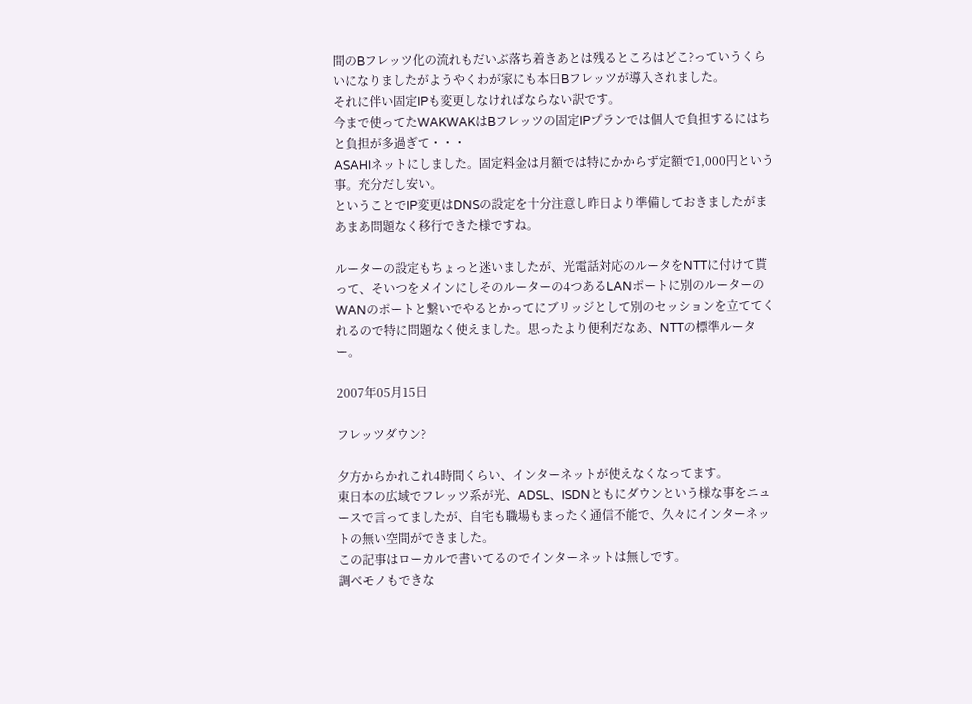間のBフレッツ化の流れもだいぶ落ち着きあとは残るところはどこ?っていうくらいになりましたがようやくわが家にも本日Bフレッツが導入されました。
それに伴い固定IPも変更しなければならない訳です。
今まで使ってたWAKWAKはBフレッツの固定IPプランでは個人で負担するにはちと負担が多過ぎて・・・
ASAHIネットにしました。固定料金は月額では特にかからず定額で1,000円という事。充分だし安い。
ということでIP変更はDNSの設定を十分注意し昨日より準備しておきましたがまあまあ問題なく移行できた様ですね。

ルーターの設定もちょっと迷いましたが、光電話対応のルータをNTTに付けて貰って、そいつをメインにしそのルーターの4つあるLANポートに別のルーターのWANのポートと繋いでやるとかってにブリッジとして別のセッションを立ててくれるので特に問題なく使えました。思ったより便利だなあ、NTTの標準ルーター。

2007年05月15日

フレッツダウン?

夕方からかれこれ4時間くらい、インターネットが使えなくなってます。
東日本の広域でフレッツ系が光、ADSL、ISDNともにダウンという様な事をニュースで言ってましたが、自宅も職場もまったく通信不能で、久々にインターネットの無い空間ができました。
この記事はローカルで書いてるのでインターネットは無しです。
調べモノもできな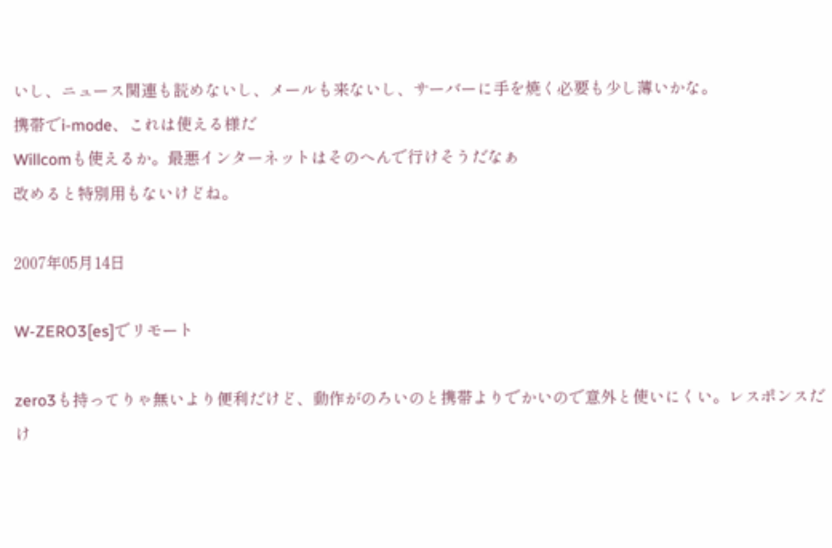いし、ニュース関連も読めないし、メールも来ないし、サーバーに手を焼く必要も少し薄いかな。
携帯でi-mode、これは使える様だ
Willcomも使えるか。最悪インターネットはそのへんで行けそうだなぁ
改めると特別用もないけどね。

2007年05月14日

W-ZERO3[es]でリモート

zero3も持ってりゃ無いより便利だけど、動作がのろいのと携帯よりでかいので意外と使いにくい。レスポンスだけ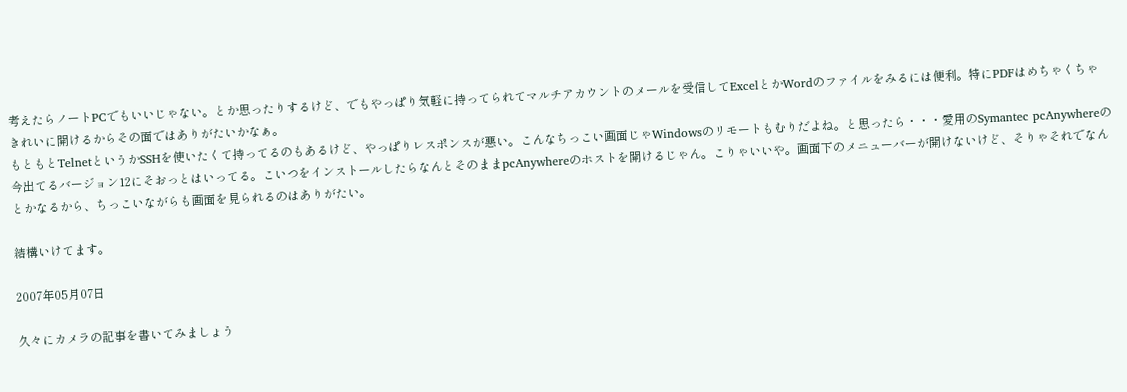考えたらノートPCでもいいじゃない。とか思ったりするけど、でもやっぱり気軽に持ってられてマルチアカウントのメールを受信してExcelとかWordのファイルをみるには便利。特にPDFはめちゃくちゃきれいに開けるからその面ではありがたいかなぁ。
もともとTelnetというかSSHを使いたくて持ってるのもあるけど、やっぱりレスポンスが悪い。こんなちっこい画面じゃWindowsのリモートもむりだよね。と思ったら・・・愛用のSymantec pcAnywhereの今出てるバージョン12にそおっとはいってる。こいつをインストールしたらなんとそのままpcAnywhereのホストを開けるじゃん。こりゃいいや。画面下のメニューバーが開けないけど、そりゃそれでなんとかなるから、ちっこいながらも画面を見られるのはありがたい。

結構いけてます。

2007年05月07日

久々にカメラの記事を書いてみましょう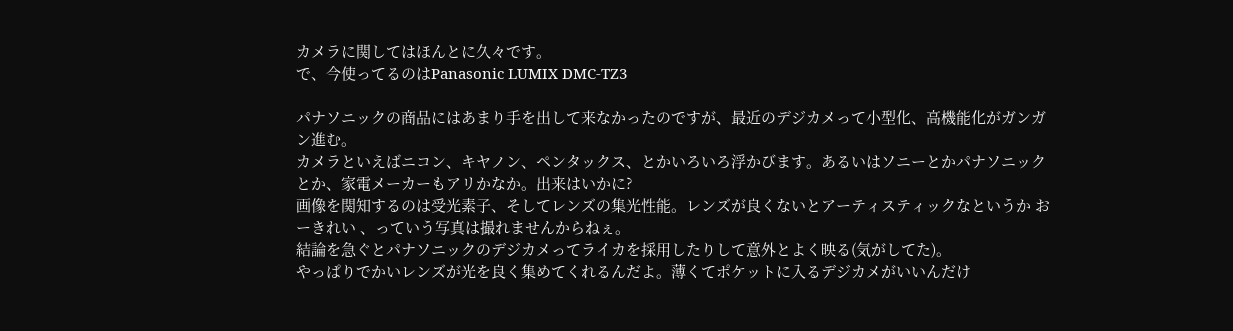カメラに関してはほんとに久々です。
で、今使ってるのはPanasonic LUMIX DMC-TZ3

パナソニックの商品にはあまり手を出して来なかったのですが、最近のデジカメって小型化、高機能化がガンガン進む。
カメラといえばニコン、キヤノン、ペンタックス、とかいろいろ浮かびます。あるいはソニーとかパナソニックとか、家電メーカーもアリかなか。出来はいかに?
画像を関知するのは受光素子、そしてレンズの集光性能。レンズが良くないとアーティスティックなというか おーきれい 、っていう写真は撮れませんからねぇ。
結論を急ぐとパナソニックのデジカメってライカを採用したりして意外とよく映る(気がしてた)。
やっぱりでかいレンズが光を良く集めてくれるんだよ。薄くてポケットに入るデジカメがいいんだけ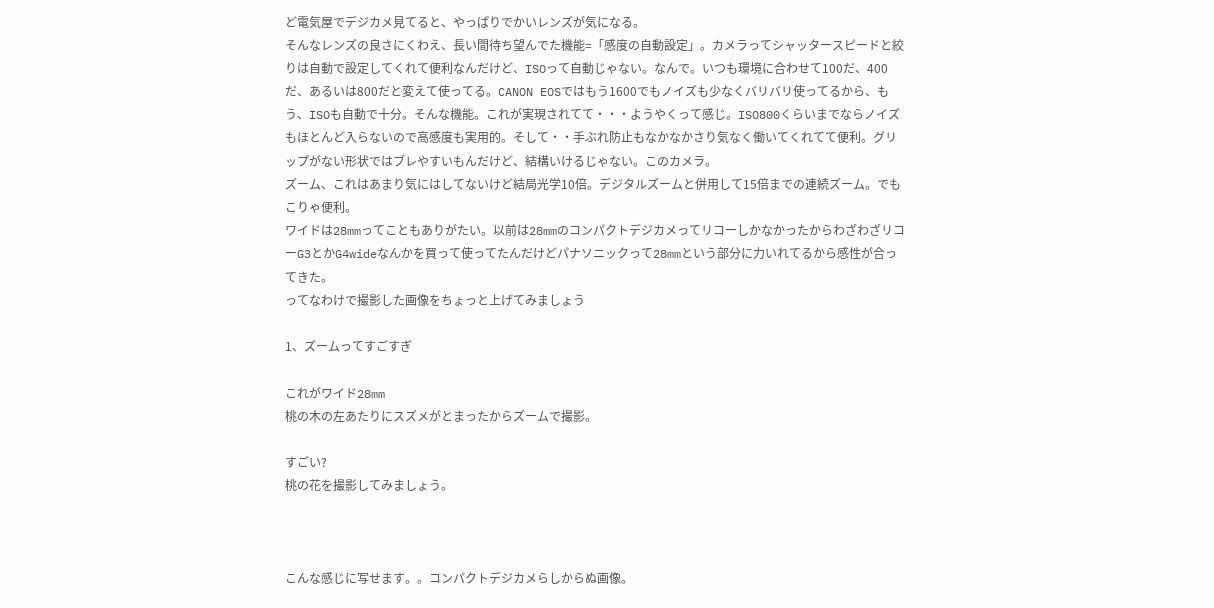ど電気屋でデジカメ見てると、やっぱりでかいレンズが気になる。
そんなレンズの良さにくわえ、長い間待ち望んでた機能=「感度の自動設定」。カメラってシャッタースピードと絞りは自動で設定してくれて便利なんだけど、ISOって自動じゃない。なんで。いつも環境に合わせて100だ、400だ、あるいは800だと変えて使ってる。CANON EOSではもう1600でもノイズも少なくバリバリ使ってるから、もう、ISOも自動で十分。そんな機能。これが実現されてて・・・ようやくって感じ。ISO800くらいまでならノイズもほとんど入らないので高感度も実用的。そして・・手ぶれ防止もなかなかさり気なく働いてくれてて便利。グリップがない形状ではブレやすいもんだけど、結構いけるじゃない。このカメラ。
ズーム、これはあまり気にはしてないけど結局光学10倍。デジタルズームと併用して15倍までの連続ズーム。でもこりゃ便利。
ワイドは28mmってこともありがたい。以前は28mmのコンパクトデジカメってリコーしかなかったからわざわざリコーG3とかG4wideなんかを買って使ってたんだけどパナソニックって28mmという部分に力いれてるから感性が合ってきた。
ってなわけで撮影した画像をちょっと上げてみましょう

1、ズームってすごすぎ

これがワイド28mm
桃の木の左あたりにスズメがとまったからズームで撮影。

すごい?
桃の花を撮影してみましょう。



こんな感じに写せます。。コンパクトデジカメらしからぬ画像。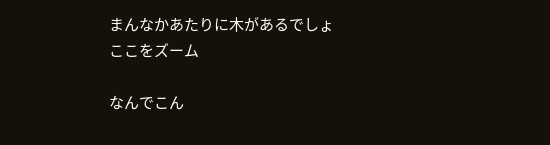まんなかあたりに木があるでしょ
ここをズーム

なんでこん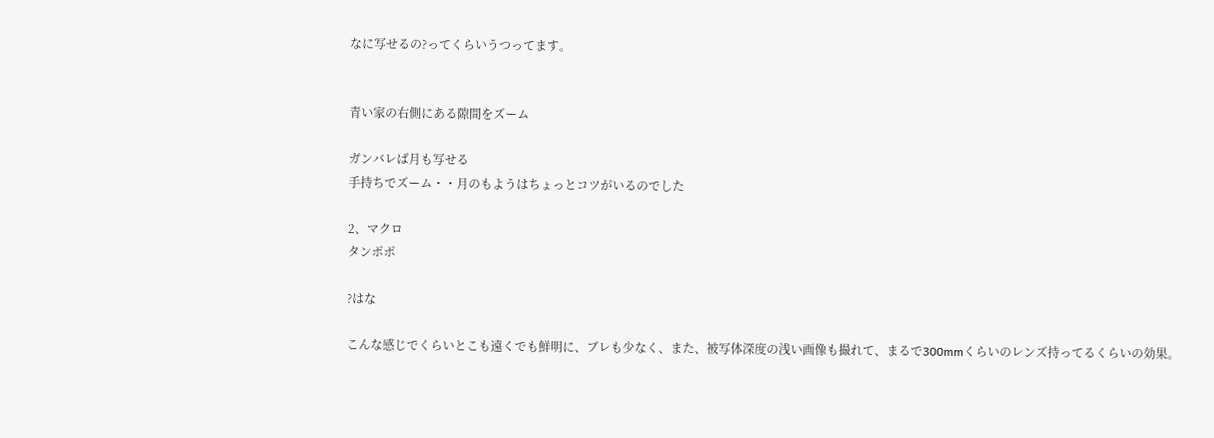なに写せるの?ってくらいうつってます。


青い家の右側にある隙間をズーム

ガンバレば月も写せる
手持ちでズーム・・月のもようはちょっとコツがいるのでした

2、マクロ
タンポポ

?はな

こんな感じでくらいとこも遠くでも鮮明に、ブレも少なく、また、被写体深度の浅い画像も撮れて、まるで300mmくらいのレンズ持ってるくらいの効果。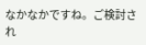なかなかですね。ご検討され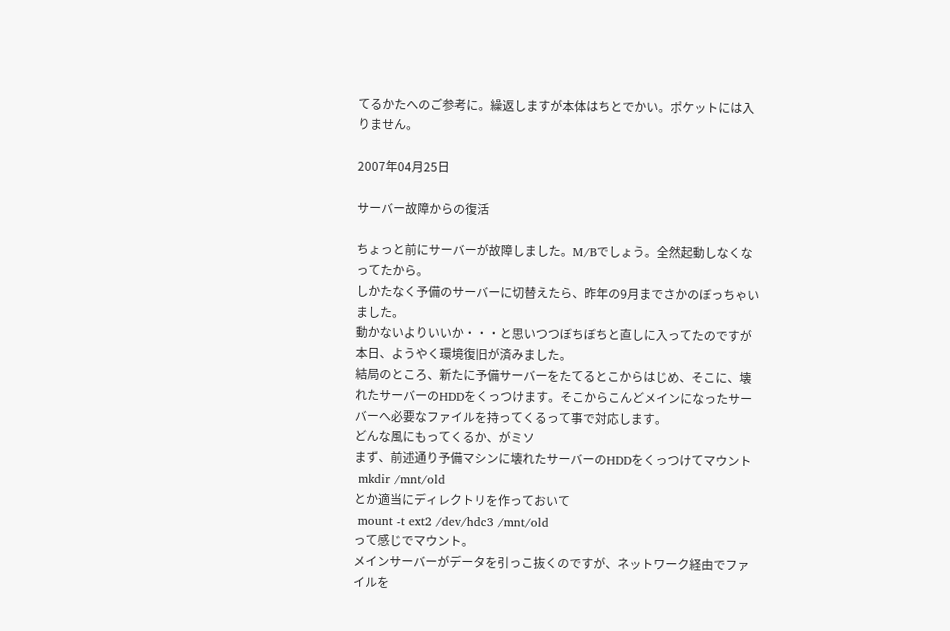てるかたへのご参考に。繰返しますが本体はちとでかい。ポケットには入りません。

2007年04月25日

サーバー故障からの復活

ちょっと前にサーバーが故障しました。M/Bでしょう。全然起動しなくなってたから。
しかたなく予備のサーバーに切替えたら、昨年の9月までさかのぼっちゃいました。
動かないよりいいか・・・と思いつつぼちぼちと直しに入ってたのですが
本日、ようやく環境復旧が済みました。
結局のところ、新たに予備サーバーをたてるとこからはじめ、そこに、壊れたサーバーのHDDをくっつけます。そこからこんどメインになったサーバーへ必要なファイルを持ってくるって事で対応します。
どんな風にもってくるか、がミソ
まず、前述通り予備マシンに壊れたサーバーのHDDをくっつけてマウント
 mkdir /mnt/old
とか適当にディレクトリを作っておいて
 mount -t ext2 /dev/hdc3 /mnt/old
って感じでマウント。
メインサーバーがデータを引っこ抜くのですが、ネットワーク経由でファイルを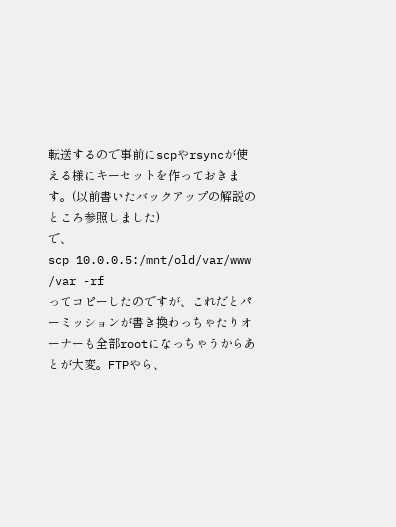転送するので事前にscpやrsyncが使える様にキーセットを作っておきます。(以前書いたバックアップの解説のところ参照しました)
で、
scp 10.0.0.5:/mnt/old/var/www /var -rf
ってコピーしたのですが、これだとパーミッションが書き換わっちゃたりオーナーも全部rootになっちゃうからあとが大変。FTPやら、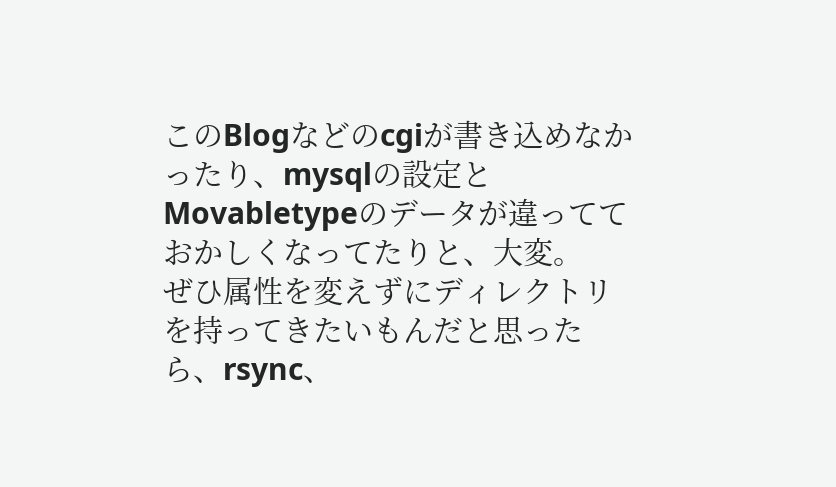このBlogなどのcgiが書き込めなかったり、mysqlの設定とMovabletypeのデータが違ってておかしくなってたりと、大変。
ぜひ属性を変えずにディレクトリを持ってきたいもんだと思ったら、rsync、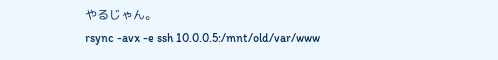やるじゃん。
rsync -avx -e ssh 10.0.0.5:/mnt/old/var/www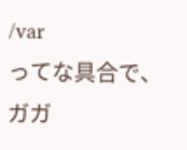/var
ってな具合で、ガガ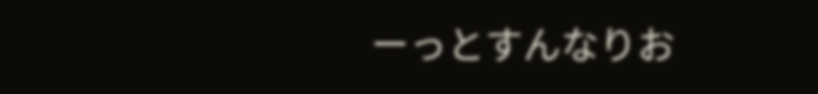ーっとすんなりお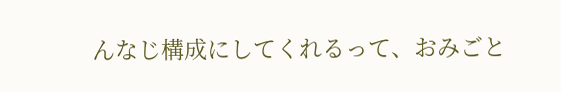んなじ構成にしてくれるって、おみごと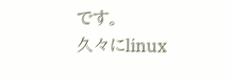です。
久々にlinux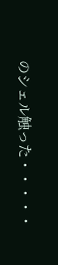のシェル触った・・・・・